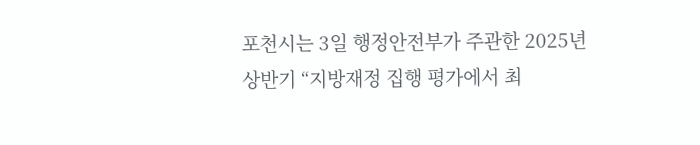포천시는 3일 행정안전부가 주관한 2025년 상반기 “지방재정 집행 평가에서 최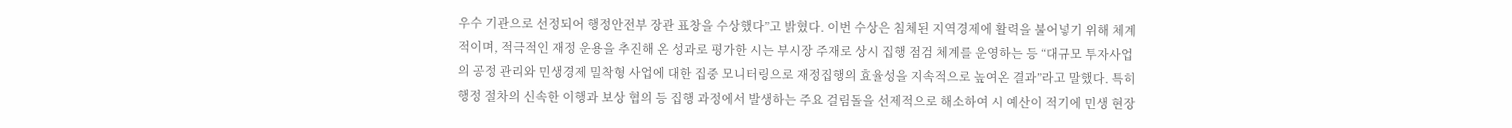우수 기관으로 선정되어 행정안전부 장관 표창을 수상했다”고 밝혔다. 이번 수상은 침체된 지역경제에 활력을 불어넣기 위해 체계적이며, 적극적인 재정 운용을 추진해 온 성과로 평가한 시는 부시장 주재로 상시 집행 점검 체계를 운영하는 등 “대규모 투자사업의 공정 관리와 민생경제 밀착형 사업에 대한 집중 모니터링으로 재정집행의 효율성을 지속적으로 높여온 결과”라고 말했다. 특히 행정 절차의 신속한 이행과 보상 협의 등 집행 과정에서 발생하는 주요 걸림돌을 선제적으로 해소하여 시 예산이 적기에 민생 현장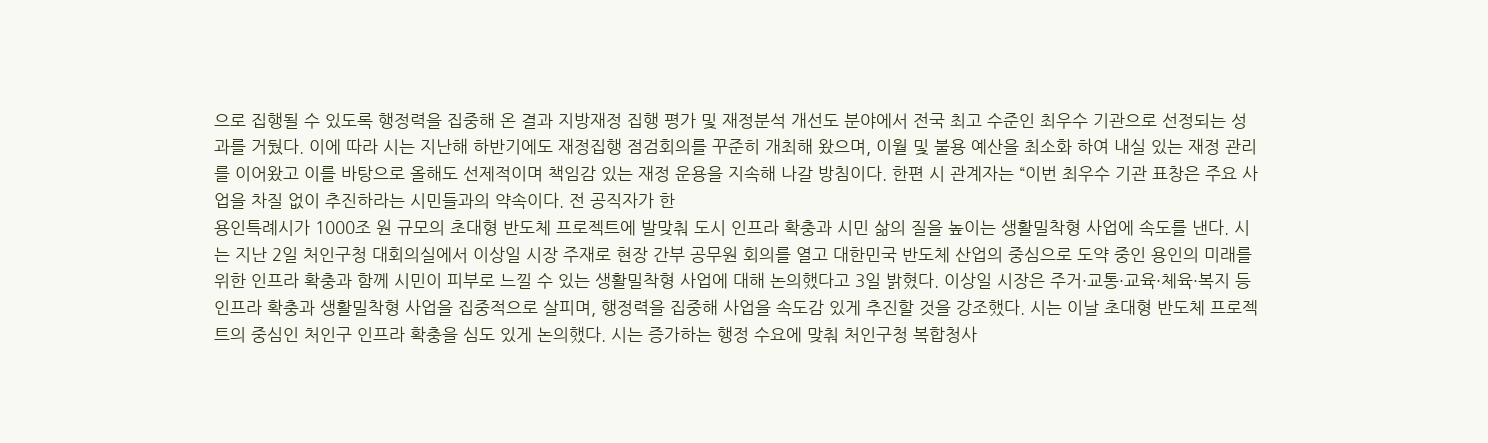으로 집행될 수 있도록 행정력을 집중해 온 결과 지방재정 집행 평가 및 재정분석 개선도 분야에서 전국 최고 수준인 최우수 기관으로 선정되는 성과를 거뒀다. 이에 따라 시는 지난해 하반기에도 재정집행 점검회의를 꾸준히 개최해 왔으며, 이월 및 불용 예산을 최소화 하여 내실 있는 재정 관리를 이어왔고 이를 바탕으로 올해도 선제적이며 책임감 있는 재정 운용을 지속해 나갈 방침이다. 한편 시 관계자는 “이번 최우수 기관 표창은 주요 사업을 차질 없이 추진하라는 시민들과의 약속이다. 전 공직자가 한
용인특례시가 1000조 원 규모의 초대형 반도체 프로젝트에 발맞춰 도시 인프라 확충과 시민 삶의 질을 높이는 생활밀착형 사업에 속도를 낸다. 시는 지난 2일 처인구청 대회의실에서 이상일 시장 주재로 현장 간부 공무원 회의를 열고 대한민국 반도체 산업의 중심으로 도약 중인 용인의 미래를 위한 인프라 확충과 함께 시민이 피부로 느낄 수 있는 생활밀착형 사업에 대해 논의했다고 3일 밝혔다. 이상일 시장은 주거·교통·교육·체육·복지 등 인프라 확충과 생활밀착형 사업을 집중적으로 살피며, 행정력을 집중해 사업을 속도감 있게 추진할 것을 강조했다. 시는 이날 초대형 반도체 프로젝트의 중심인 처인구 인프라 확충을 심도 있게 논의했다. 시는 증가하는 행정 수요에 맞춰 처인구청 복합청사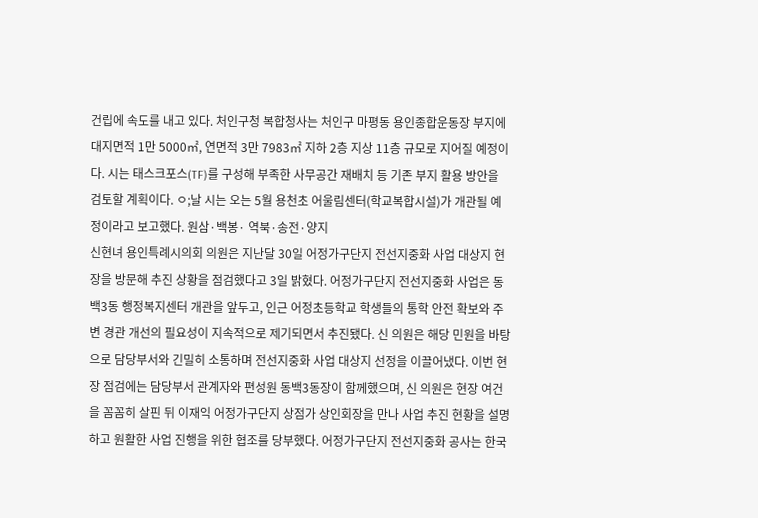건립에 속도를 내고 있다. 처인구청 복합청사는 처인구 마평동 용인종합운동장 부지에 대지면적 1만 5000㎡, 연면적 3만 7983㎡ 지하 2층 지상 11층 규모로 지어질 예정이다. 시는 태스크포스(TF)를 구성해 부족한 사무공간 재배치 등 기존 부지 활용 방안을 검토할 계획이다. ㅇ;날 시는 오는 5월 용천초 어울림센터(학교복합시설)가 개관될 예정이라고 보고했다. 원삼·백봉· 역북·송전·양지
신현녀 용인특례시의회 의원은 지난달 30일 어정가구단지 전선지중화 사업 대상지 현장을 방문해 추진 상황을 점검했다고 3일 밝혔다. 어정가구단지 전선지중화 사업은 동백3동 행정복지센터 개관을 앞두고, 인근 어정초등학교 학생들의 통학 안전 확보와 주변 경관 개선의 필요성이 지속적으로 제기되면서 추진됐다. 신 의원은 해당 민원을 바탕으로 담당부서와 긴밀히 소통하며 전선지중화 사업 대상지 선정을 이끌어냈다. 이번 현장 점검에는 담당부서 관계자와 편성원 동백3동장이 함께했으며, 신 의원은 현장 여건을 꼼꼼히 살핀 뒤 이재익 어정가구단지 상점가 상인회장을 만나 사업 추진 현황을 설명하고 원활한 사업 진행을 위한 협조를 당부했다. 어정가구단지 전선지중화 공사는 한국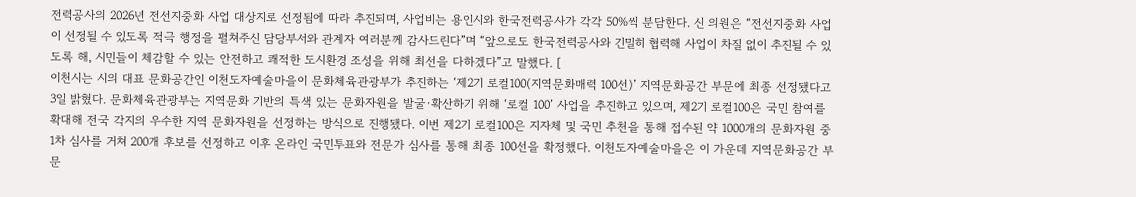전력공사의 2026년 전선지중화 사업 대상지로 선정됨에 따라 추진되며, 사업비는 용인시와 한국전력공사가 각각 50%씩 분담한다. 신 의원은 “전선지중화 사업이 선정될 수 있도록 적극 행정을 펼쳐주신 담당부서와 관계자 여러분께 감사드린다”며 “앞으로도 한국전력공사와 긴밀히 협력해 사업이 차질 없이 추진될 수 있도록 해, 시민들이 체감할 수 있는 안전하고 쾌적한 도시환경 조성을 위해 최선을 다하겠다”고 말했다. [
이천시는 시의 대표 문화공간인 이천도자예술마을이 문화체육관광부가 추진하는 ‘제2기 로컬100(지역문화매력 100선)’ 지역문화공간 부문에 최종 선정됐다고 3일 밝혔다. 문화체육관광부는 지역문화 기반의 특색 있는 문화자원을 발굴·확산하기 위해 ‘로컬 100’ 사업을 추진하고 있으며, 제2기 로컬100은 국민 참여를 확대해 전국 각지의 우수한 지역 문화자원을 선정하는 방식으로 진행됐다. 이번 제2기 로컬100은 지자체 및 국민 추천을 통해 접수된 약 1000개의 문화자원 중 1차 심사를 거쳐 200개 후보를 선정하고 이후 온라인 국민투표와 전문가 심사를 통해 최종 100선을 확정했다. 이천도자예술마을은 이 가운데 지역문화공간 부문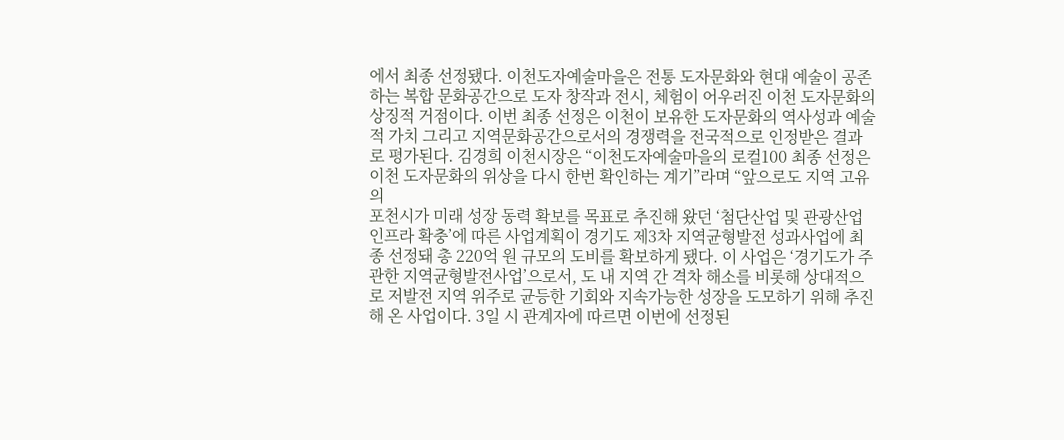에서 최종 선정됐다. 이천도자예술마을은 전통 도자문화와 현대 예술이 공존하는 복합 문화공간으로 도자 창작과 전시, 체험이 어우러진 이천 도자문화의 상징적 거점이다. 이번 최종 선정은 이천이 보유한 도자문화의 역사성과 예술적 가치 그리고 지역문화공간으로서의 경쟁력을 전국적으로 인정받은 결과로 평가된다. 김경희 이천시장은 “이천도자예술마을의 로컬100 최종 선정은 이천 도자문화의 위상을 다시 한번 확인하는 계기”라며 “앞으로도 지역 고유의
포천시가 미래 성장 동력 확보를 목표로 추진해 왔던 ‘첨단산업 및 관광산업 인프라 확충’에 따른 사업계획이 경기도 제3차 지역균형발전 성과사업에 최종 선정돼 총 220억 원 규모의 도비를 확보하게 됐다. 이 사업은 ‘경기도가 주관한 지역균형발전사업’으로서, 도 내 지역 간 격차 해소를 비롯해 상대적으로 저발전 지역 위주로 균등한 기회와 지속가능한 성장을 도모하기 위해 추진해 온 사업이다. 3일 시 관계자에 따르면 이번에 선정된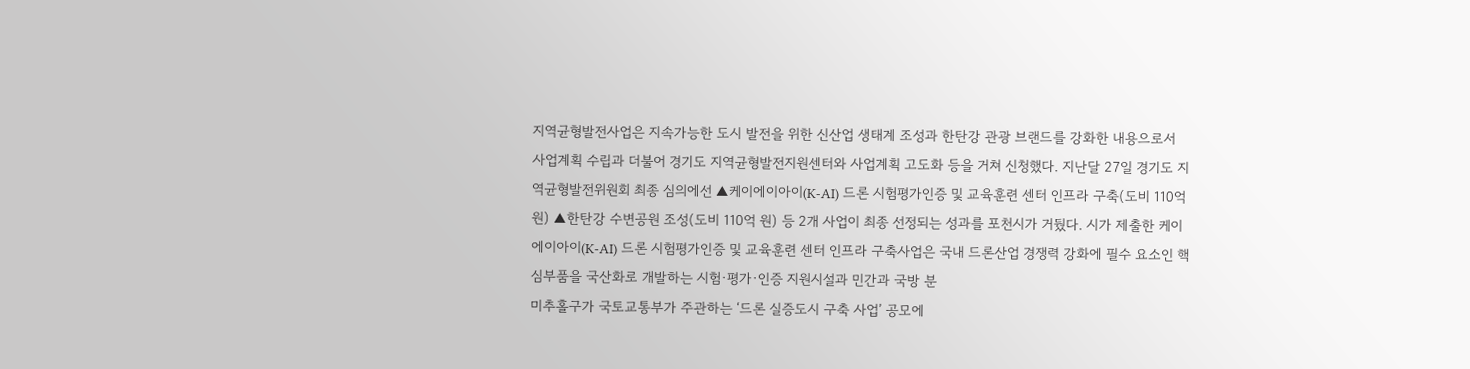지역균형발전사업은 지속가능한 도시 발전을 위한 신산업 생태계 조성과 한탄강 관광 브랜드를 강화한 내용으로서 사업계획 수립과 더불어 경기도 지역균형발전지원센터와 사업계획 고도화 등을 거쳐 신청했다. 지난달 27일 경기도 지역균형발전위원회 최종 심의에선 ▲케이에이아이(K-AI) 드론 시험평가인증 및 교육훈련 센터 인프라 구축(도비 110억 원) ▲한탄강 수변공원 조성(도비 110억 원) 등 2개 사업이 최종 선정되는 성과를 포천시가 거뒀다. 시가 제출한 케이에이아이(K-AI) 드론 시험평가인증 및 교육훈련 센터 인프라 구축사업은 국내 드론산업 경쟁력 강화에 필수 요소인 핵심부품을 국산화로 개발하는 시험·평가·인증 지원시설과 민간과 국방 분
미추홀구가 국토교통부가 주관하는 ‘드론 실증도시 구축 사업’ 공모에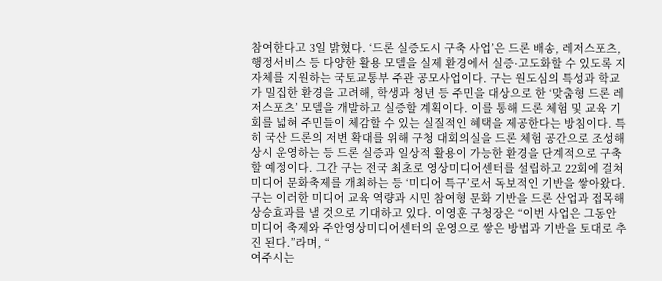참여한다고 3일 밝혔다. ‘드론 실증도시 구축 사업’은 드론 배송, 레저스포츠, 행정서비스 등 다양한 활용 모델을 실제 환경에서 실증·고도화할 수 있도록 지자체를 지원하는 국토교통부 주관 공모사업이다. 구는 원도심의 특성과 학교가 밀집한 환경을 고려해, 학생과 청년 등 주민을 대상으로 한 ‘맞춤형 드론 레저스포츠’ 모델을 개발하고 실증할 계획이다. 이를 통해 드론 체험 및 교육 기회를 넓혀 주민들이 체감할 수 있는 실질적인 혜택을 제공한다는 방침이다. 특히 국산 드론의 저변 확대를 위해 구청 대회의실을 드론 체험 공간으로 조성해 상시 운영하는 등 드론 실증과 일상적 활용이 가능한 환경을 단계적으로 구축할 예정이다. 그간 구는 전국 최초로 영상미디어센터를 설립하고 22회에 걸쳐 미디어 문화축제를 개최하는 등 ‘미디어 특구’로서 독보적인 기반을 쌓아왔다. 구는 이러한 미디어 교육 역량과 시민 참여형 문화 기반을 드론 산업과 접목해 상승효과를 낼 것으로 기대하고 있다. 이영훈 구청장은 “이번 사업은 그동안 미디어 축제와 주안영상미디어센터의 운영으로 쌓은 방법과 기반을 토대로 추진 된다.”라며, “
여주시는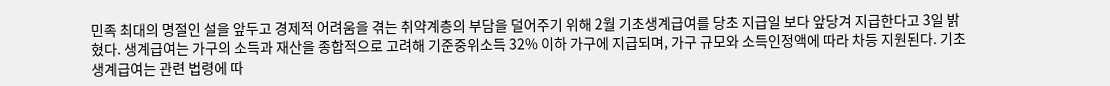민족 최대의 명절인 설을 앞두고 경제적 어려움을 겪는 취약계층의 부담을 덜어주기 위해 2월 기초생계급여를 당초 지급일 보다 앞당겨 지급한다고 3일 밝혔다. 생계급여는 가구의 소득과 재산을 종합적으로 고려해 기준중위소득 32% 이하 가구에 지급되며, 가구 규모와 소득인정액에 따라 차등 지원된다. 기초생계급여는 관련 법령에 따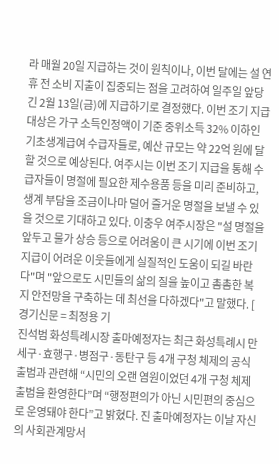라 매월 20일 지급하는 것이 원칙이나, 이번 달에는 설 연휴 전 소비 지출이 집중되는 점을 고려하여 일주일 앞당긴 2월 13일(금)에 지급하기로 결정했다. 이번 조기 지급 대상은 가구 소득인정액이 기준 중위소득 32% 이하인 기초생계급여 수급자들로, 예산 규모는 약 22억 원에 달할 것으로 예상된다. 여주시는 이번 조기 지급을 통해 수급자들이 명절에 필요한 제수용품 등을 미리 준비하고, 생계 부담을 조금이나마 덜어 즐거운 명절을 보낼 수 있을 것으로 기대하고 있다. 이충우 여주시장은 "설 명절을 앞두고 물가 상승 등으로 어려움이 큰 시기에 이번 조기 지급이 어려운 이웃들에게 실질적인 도움이 되길 바란다"며 "앞으로도 시민들의 삶의 질을 높이고 촘촘한 복지 안전망을 구축하는 데 최선을 다하겠다"고 말했다. [ 경기신문 = 최정용 기
진석범 화성특례시장 출마예정자는 최근 화성특례시 만세구·효행구·병점구·동탄구 등 4개 구청 체제의 공식 출범과 관련해 “시민의 오랜 염원이었던 4개 구청 체제 출범을 환영한다”며 “행정편의가 아닌 시민편의 중심으로 운영돼야 한다”고 밝혔다. 진 출마예정자는 이날 자신의 사회관계망서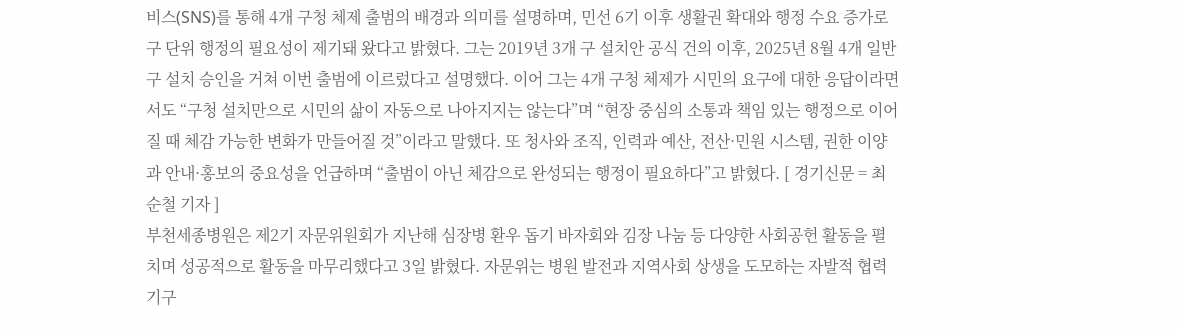비스(SNS)를 통해 4개 구청 체제 출범의 배경과 의미를 설명하며, 민선 6기 이후 생활권 확대와 행정 수요 증가로 구 단위 행정의 필요성이 제기돼 왔다고 밝혔다. 그는 2019년 3개 구 설치안 공식 건의 이후, 2025년 8월 4개 일반구 설치 승인을 거쳐 이번 출범에 이르렀다고 설명했다. 이어 그는 4개 구청 체제가 시민의 요구에 대한 응답이라면서도 “구청 설치만으로 시민의 삶이 자동으로 나아지지는 않는다”며 “현장 중심의 소통과 책임 있는 행정으로 이어질 때 체감 가능한 변화가 만들어질 것”이라고 말했다. 또 청사와 조직, 인력과 예산, 전산·민원 시스템, 권한 이양과 안내·홍보의 중요성을 언급하며 “출범이 아닌 체감으로 완성되는 행정이 필요하다”고 밝혔다. [ 경기신문 = 최순철 기자 ]
부천세종병원은 제2기 자문위원회가 지난해 심장병 환우 돕기 바자회와 김장 나눔 등 다양한 사회공헌 활동을 펼치며 성공적으로 활동을 마무리했다고 3일 밝혔다. 자문위는 병원 발전과 지역사회 상생을 도모하는 자발적 협력기구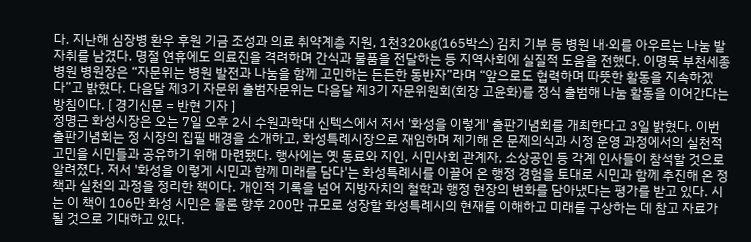다. 지난해 심장병 환우 후원 기금 조성과 의료 취약계층 지원, 1천320㎏(165박스) 김치 기부 등 병원 내·외를 아우르는 나눔 발자취를 남겼다. 명절 연휴에도 의료진을 격려하며 간식과 물품을 전달하는 등 지역사회에 실질적 도움을 전했다. 이명묵 부천세종병원 병원장은 “자문위는 병원 발전과 나눔을 함께 고민하는 든든한 동반자”라며 “앞으로도 협력하며 따뜻한 활동을 지속하겠다”고 밝혔다. 다음달 제3기 자문위 출범자문위는 다음달 제3기 자문위원회(회장 고윤화)를 정식 출범해 나눔 활동을 이어간다는 방침이다. [ 경기신문 = 반현 기자 ]
정명근 화성시장은 오는 7일 오후 2시 수원과학대 신텍스에서 저서 '화성을 이렇게' 출판기념회를 개최한다고 3일 밝혔다. 이번 출판기념회는 정 시장의 집필 배경을 소개하고, 화성특례시장으로 재임하며 제기해 온 문제의식과 시정 운영 과정에서의 실천적 고민을 시민들과 공유하기 위해 마련됐다. 행사에는 옛 동료와 지인, 시민사회 관계자, 소상공인 등 각계 인사들이 참석할 것으로 알려졌다. 저서 '화성을 이렇게 시민과 함께 미래를 담다'는 화성특례시를 이끌어 온 행정 경험을 토대로 시민과 함께 추진해 온 정책과 실천의 과정을 정리한 책이다. 개인적 기록을 넘어 지방자치의 철학과 행정 현장의 변화를 담아냈다는 평가를 받고 있다. 시는 이 책이 106만 화성 시민은 물론 향후 200만 규모로 성장할 화성특례시의 현재를 이해하고 미래를 구상하는 데 참고 자료가 될 것으로 기대하고 있다.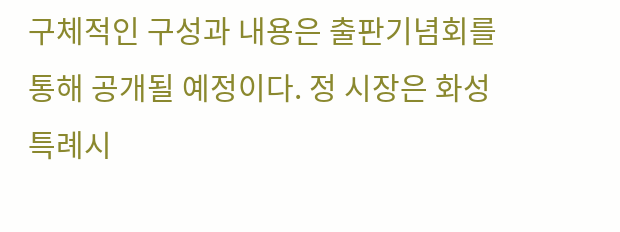구체적인 구성과 내용은 출판기념회를 통해 공개될 예정이다. 정 시장은 화성특례시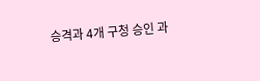승격과 4개 구청 승인 과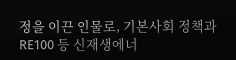정을 이끈 인물로, 기본사회 정책과 RE100 등 신재생에너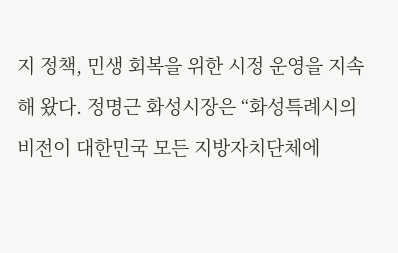지 정책, 민생 회복을 위한 시정 운영을 지속해 왔다. 정명근 화성시장은 “화성특례시의 비전이 대한민국 모든 지방자치단체에